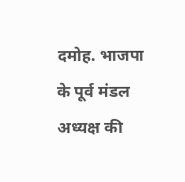दमोह. भाजपा के पूर्व मंडल अध्यक्ष की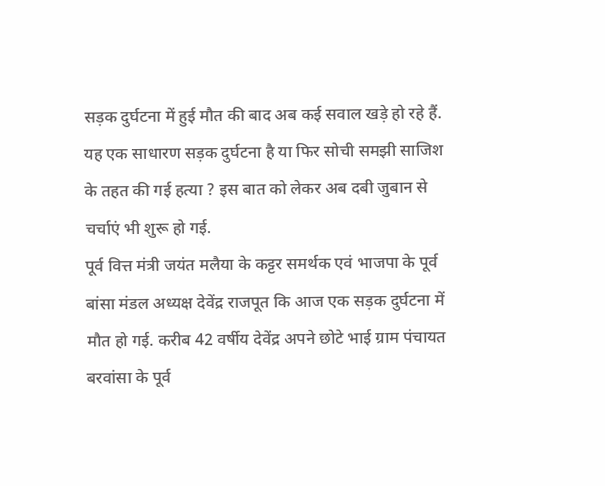सड़क दुर्घटना में हुई मौत की बाद अब कई सवाल खड़े हो रहे हैं. यह एक साधारण सड़क दुर्घटना है या फिर सोची समझी साजिश के तहत की गई हत्या ? इस बात को लेकर अब दबी जुबान से चर्चाएं भी शुरू हो गई.
पूर्व वित्त मंत्री जयंत मलैया के कट्टर समर्थक एवं भाजपा के पूर्व बांसा मंडल अध्यक्ष देवेंद्र राजपूत कि आज एक सड़क दुर्घटना में मौत हो गई. करीब 42 वर्षीय देवेंद्र अपने छोटे भाई ग्राम पंचायत बरवांसा के पूर्व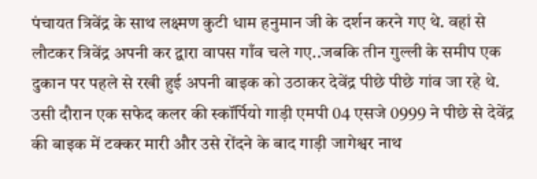पंचायत त्रिवेंद्र के साथ लक्ष्मण कुटी धाम हनुमान जी के दर्शन करने गए थे. वहां से लौटकर त्रिवेंद्र अपनी कर द्वारा वापस गाँव चले गए..जबकि तीन गुल्ली के समीप एक दुकान पर पहले से रखी हुई अपनी बाइक को उठाकर देवेंद्र पीछे पीछे गांव जा रहे थे. उसी दौरान एक सफेद कलर की स्कॉर्पियो गाड़ी एमपी 04 एसजे 0999 ने पीछे से देवेंद्र की बाइक में टक्कर मारी और उसे रोंदने के बाद गाड़ी जागेश्वर नाथ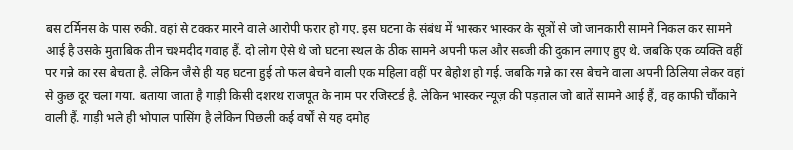बस टर्मिनस के पास रुकी. वहां से टक्कर मारने वाले आरोपी फरार हो गए. इस घटना के संबंध में भास्कर भास्कर के सूत्रों से जो जानकारी सामने निकल कर सामने आई है उसके मुताबिक तीन चश्मदीद गवाह हैं. दो लोग ऐसे थे जो घटना स्थल के ठीक सामने अपनी फल और सब्जी की दुकान लगाए हुए थे. जबकि एक व्यक्ति वहीं पर गन्ने का रस बेचता है. लेकिन जैसे ही यह घटना हुई तो फल बेचने वाली एक महिला वहीं पर बेहोश हो गई. जबकि गन्ने का रस बेचने वाला अपनी ठिलिया लेकर वहां से कुछ दूर चला गया. बताया जाता है गाड़ी किसी दशरथ राजपूत के नाम पर रजिस्टर्ड है. लेकिन भास्कर न्यूज़ की पड़ताल जो बातें सामने आई हैं, वह काफी चौंकाने वाली हैं. गाड़ी भले ही भोपाल पासिंग है लेकिन पिछली कई वर्षों से यह दमोह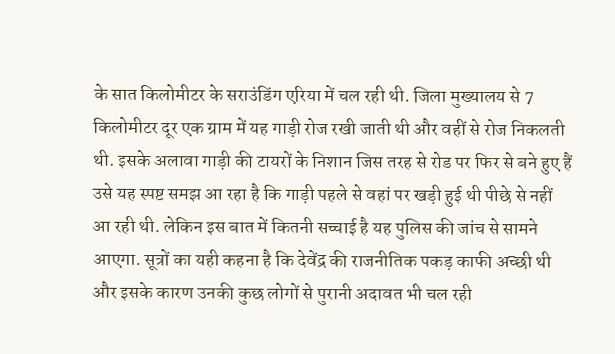के सात किलोमीटर के सराउंडिंग एरिया में चल रही थी. जिला मुख्यालय से 7 किलोमीटर दूर एक ग्राम में यह गाड़ी रोज रखी जाती थी और वहीं से रोज निकलती थी. इसके अलावा गाड़ी की टायरों के निशान जिस तरह से रोड पर फिर से बने हुए हैं उसे यह स्पष्ट समझ आ रहा है कि गाड़ी पहले से वहां पर खड़ी हुई थी पीछे से नहीं आ रही थी. लेकिन इस बात में कितनी सच्चाई है यह पुलिस की जांच से सामने आएगा. सूत्रों का यही कहना है कि देवेंद्र की राजनीतिक पकड़ काफी अच्छी थी और इसके कारण उनकी कुछ लोगों से पुरानी अदावत भी चल रही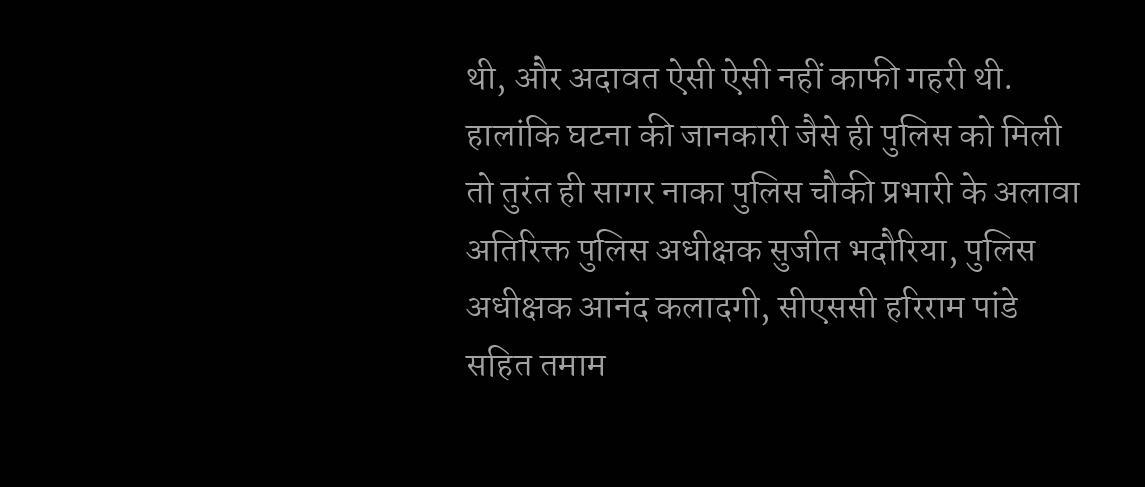थी, और अदावत ऐसी ऐसी नहीं काफी गहरी थी. हालांकि घटना की जानकारी जैसे ही पुलिस को मिली तो तुरंत ही सागर नाका पुलिस चौकी प्रभारी के अलावा अतिरिक्त पुलिस अधीक्षक सुजीत भदौरिया, पुलिस अधीक्षक आनंद कलादगी, सीएससी हरिराम पांडे सहित तमाम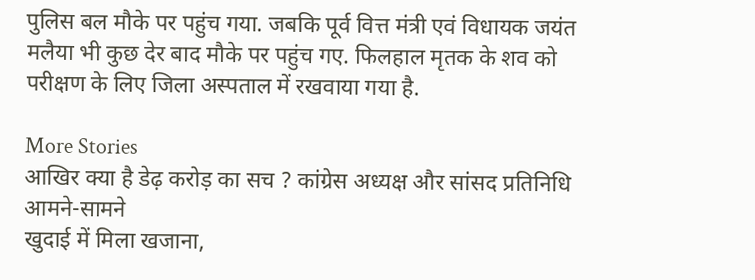पुलिस बल मौके पर पहुंच गया. जबकि पूर्व वित्त मंत्री एवं विधायक जयंत मलैया भी कुछ देर बाद मौके पर पहुंच गए. फिलहाल मृतक के शव को परीक्षण के लिए जिला अस्पताल में रखवाया गया है.

More Stories
आखिर क्या है डेढ़ करोड़ का सच ? कांग्रेस अध्यक्ष और सांसद प्रतिनिधि आमने-सामने
खुदाई में मिला खजाना,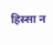हिस्सा न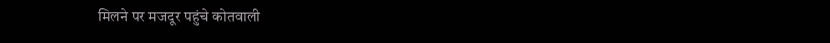मिलने पर मजदूर पहुंचे कोतवाली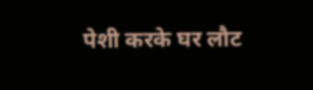पेशी करके घर लौट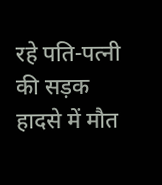रहे पति-पत्नी की सड़क हादसे में मौत